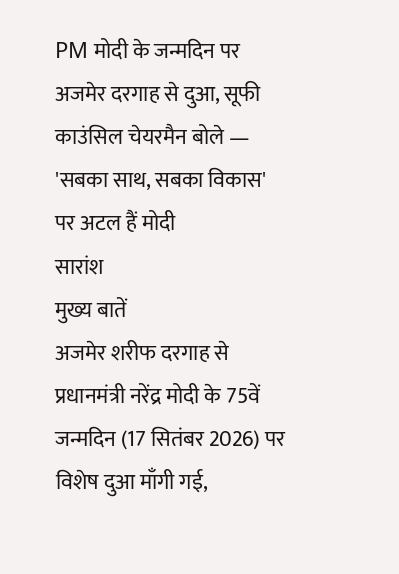PM मोदी के जन्मदिन पर अजमेर दरगाह से दुआ, सूफी काउंसिल चेयरमैन बोले — 'सबका साथ, सबका विकास' पर अटल हैं मोदी
सारांश
मुख्य बातें
अजमेर शरीफ दरगाह से प्रधानमंत्री नरेंद्र मोदी के 75वें जन्मदिन (17 सितंबर 2026) पर विशेष दुआ माँगी गई,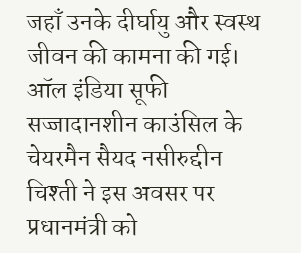जहाँ उनके दीर्घायु और स्वस्थ जीवन की कामना की गई। ऑल इंडिया सूफी सज्जादानशीन काउंसिल के चेयरमैन सैयद नसीरुद्दीन चिश्ती ने इस अवसर पर प्रधानमंत्री को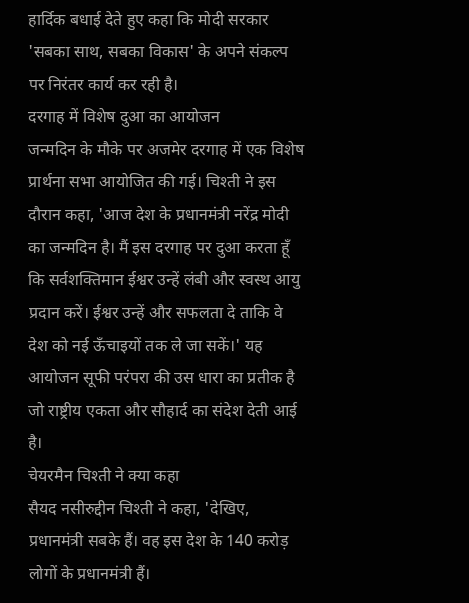हार्दिक बधाई देते हुए कहा कि मोदी सरकार 'सबका साथ, सबका विकास' के अपने संकल्प पर निरंतर कार्य कर रही है।
दरगाह में विशेष दुआ का आयोजन
जन्मदिन के मौके पर अजमेर दरगाह में एक विशेष प्रार्थना सभा आयोजित की गई। चिश्ती ने इस दौरान कहा, 'आज देश के प्रधानमंत्री नरेंद्र मोदी का जन्मदिन है। मैं इस दरगाह पर दुआ करता हूँ कि सर्वशक्तिमान ईश्वर उन्हें लंबी और स्वस्थ आयु प्रदान करें। ईश्वर उन्हें और सफलता दे ताकि वे देश को नई ऊँचाइयों तक ले जा सकें।' यह आयोजन सूफी परंपरा की उस धारा का प्रतीक है जो राष्ट्रीय एकता और सौहार्द का संदेश देती आई है।
चेयरमैन चिश्ती ने क्या कहा
सैयद नसीरुद्दीन चिश्ती ने कहा, 'देखिए, प्रधानमंत्री सबके हैं। वह इस देश के 140 करोड़ लोगों के प्रधानमंत्री हैं।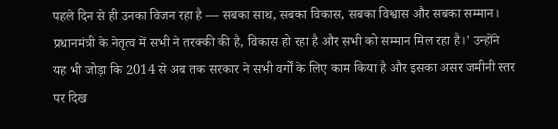पहले दिन से ही उनका विजन रहा है — सबका साथ, सबका विकास, सबका विश्वास और सबका सम्मान। प्रधानमंत्री के नेतृत्व में सभी ने तरक्की की है, विकास हो रहा है और सभी को सम्मान मिल रहा है।' उन्होंने यह भी जोड़ा कि 2014 से अब तक सरकार ने सभी वर्गों के लिए काम किया है और इसका असर जमीनी स्तर पर दिख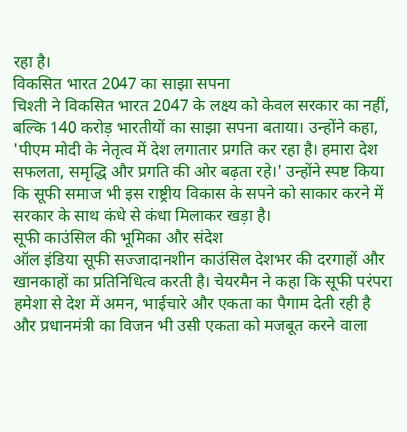रहा है।
विकसित भारत 2047 का साझा सपना
चिश्ती ने विकसित भारत 2047 के लक्ष्य को केवल सरकार का नहीं, बल्कि 140 करोड़ भारतीयों का साझा सपना बताया। उन्होंने कहा, 'पीएम मोदी के नेतृत्व में देश लगातार प्रगति कर रहा है। हमारा देश सफलता, समृद्धि और प्रगति की ओर बढ़ता रहे।' उन्होंने स्पष्ट किया कि सूफी समाज भी इस राष्ट्रीय विकास के सपने को साकार करने में सरकार के साथ कंधे से कंधा मिलाकर खड़ा है।
सूफी काउंसिल की भूमिका और संदेश
ऑल इंडिया सूफी सज्जादानशीन काउंसिल देशभर की दरगाहों और खानकाहों का प्रतिनिधित्व करती है। चेयरमैन ने कहा कि सूफी परंपरा हमेशा से देश में अमन, भाईचारे और एकता का पैगाम देती रही है और प्रधानमंत्री का विजन भी उसी एकता को मजबूत करने वाला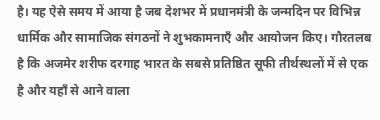है। यह ऐसे समय में आया है जब देशभर में प्रधानमंत्री के जन्मदिन पर विभिन्न धार्मिक और सामाजिक संगठनों ने शुभकामनाएँ और आयोजन किए। गौरतलब है कि अजमेर शरीफ दरगाह भारत के सबसे प्रतिष्ठित सूफी तीर्थस्थलों में से एक है और यहाँ से आने वाला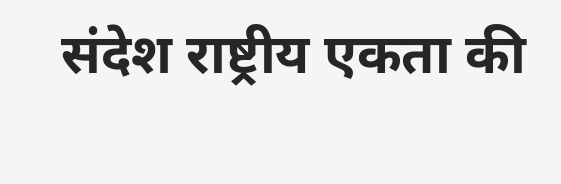संदेश राष्ट्रीय एकता की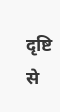दृष्टि से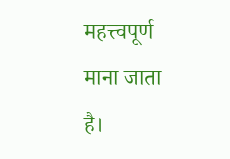महत्त्वपूर्ण माना जाता है।